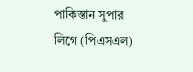পাকিস্তান সুপার লিগে (পিএসএল)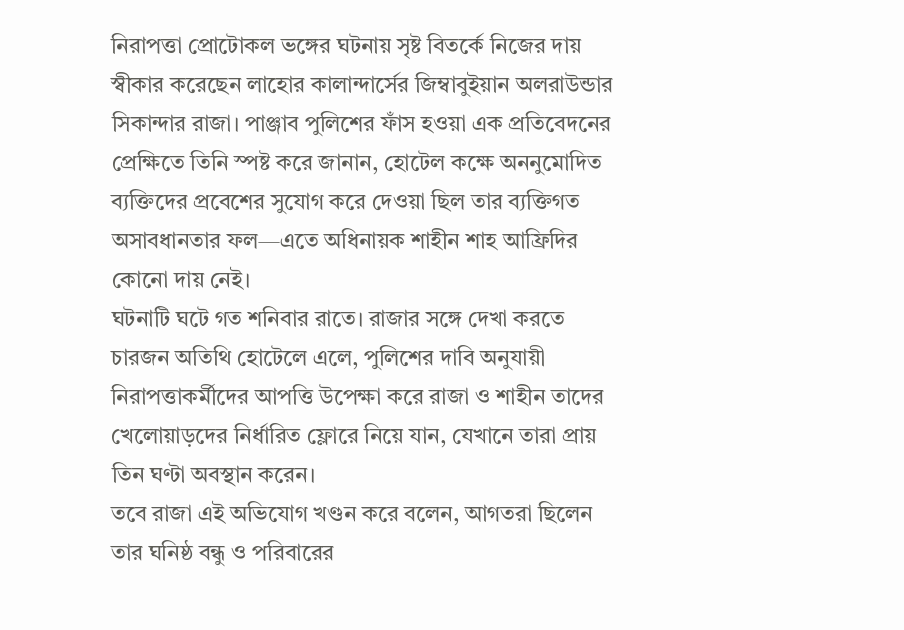নিরাপত্তা প্রোটোকল ভঙ্গের ঘটনায় সৃষ্ট বিতর্কে নিজের দায় স্বীকার করেছেন লাহোর কালান্দার্সের জিম্বাবুইয়ান অলরাউন্ডার সিকান্দার রাজা। পাঞ্জাব পুলিশের ফাঁস হওয়া এক প্রতিবেদনের প্রেক্ষিতে তিনি স্পষ্ট করে জানান, হোটেল কক্ষে অননুমোদিত ব্যক্তিদের প্রবেশের সুযোগ করে দেওয়া ছিল তার ব্যক্তিগত অসাবধানতার ফল—এতে অধিনায়ক শাহীন শাহ আফ্রিদির কোনো দায় নেই।
ঘটনাটি ঘটে গত শনিবার রাতে। রাজার সঙ্গে দেখা করতে চারজন অতিথি হোটেলে এলে, পুলিশের দাবি অনুযায়ী নিরাপত্তাকর্মীদের আপত্তি উপেক্ষা করে রাজা ও শাহীন তাদের খেলোয়াড়দের নির্ধারিত ফ্লোরে নিয়ে যান, যেখানে তারা প্রায় তিন ঘণ্টা অবস্থান করেন।
তবে রাজা এই অভিযোগ খণ্ডন করে বলেন, আগতরা ছিলেন তার ঘনিষ্ঠ বন্ধু ও পরিবারের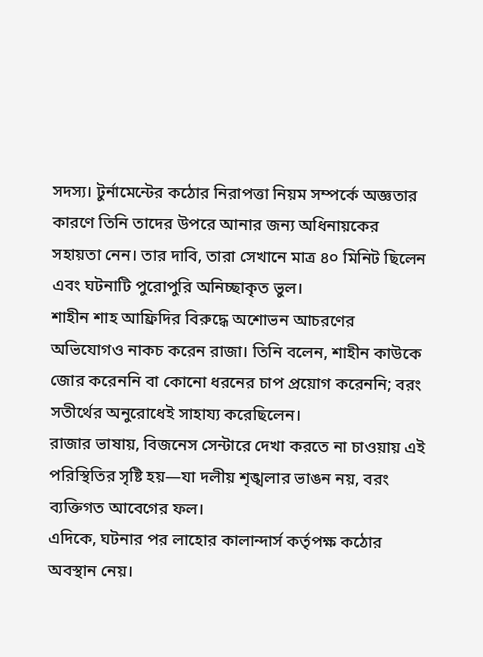সদস্য। টুর্নামেন্টের কঠোর নিরাপত্তা নিয়ম সম্পর্কে অজ্ঞতার কারণে তিনি তাদের উপরে আনার জন্য অধিনায়কের সহায়তা নেন। তার দাবি, তারা সেখানে মাত্র ৪০ মিনিট ছিলেন এবং ঘটনাটি পুরোপুরি অনিচ্ছাকৃত ভুল।
শাহীন শাহ আফ্রিদির বিরুদ্ধে অশোভন আচরণের অভিযোগও নাকচ করেন রাজা। তিনি বলেন, শাহীন কাউকে জোর করেননি বা কোনো ধরনের চাপ প্রয়োগ করেননি; বরং সতীর্থের অনুরোধেই সাহায্য করেছিলেন।
রাজার ভাষায়, বিজনেস সেন্টারে দেখা করতে না চাওয়ায় এই পরিস্থিতির সৃষ্টি হয়—যা দলীয় শৃঙ্খলার ভাঙন নয়, বরং ব্যক্তিগত আবেগের ফল।
এদিকে, ঘটনার পর লাহোর কালান্দার্স কর্তৃপক্ষ কঠোর অবস্থান নেয়।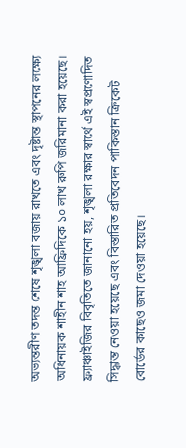অভ্যন্তরীণ তদন্ত শেষে শৃঙ্খলা বজায় রাখতে এবং দৃষ্টান্ত স্থাপনের লক্ষ্যে অধিনায়ক শাহীন শাহ আফ্রিদিকে ১০ লাখ রুপি জরিমানা করা হয়েছে।
ফ্র্যাঞ্চাইজির বিবৃতিতে জানানো হয়, শৃঙ্খলা রক্ষার স্বার্থে এই স্বপ্রণোদিত সিদ্ধান্ত নেওয়া হয়েছে এবং বিস্তারিত প্রতিবেদন পাকিস্তান ক্রিকেট বোর্ডের কাছেও জমা দেওয়া হয়েছে।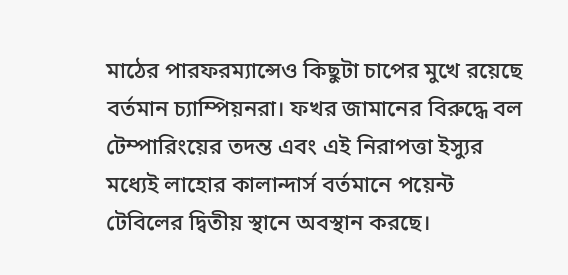মাঠের পারফরম্যান্সেও কিছুটা চাপের মুখে রয়েছে বর্তমান চ্যাম্পিয়নরা। ফখর জামানের বিরুদ্ধে বল টেম্পারিংয়ের তদন্ত এবং এই নিরাপত্তা ইস্যুর মধ্যেই লাহোর কালান্দার্স বর্তমানে পয়েন্ট টেবিলের দ্বিতীয় স্থানে অবস্থান করছে।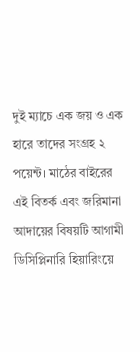দুই ম্যাচে এক জয় ও এক হারে তাদের সংগ্রহ ২ পয়েন্ট। মাঠের বাইরের এই বিতর্ক এবং জরিমানা আদায়ের বিষয়টি আগামী ডিসিপ্লিনারি হিয়ারিংয়ে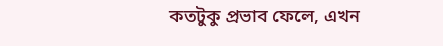কতটুকু প্রভাব ফেলে, এখন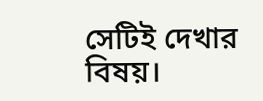সেটিই দেখার বিষয়।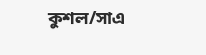কুশল/সাএ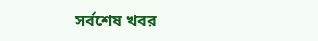সর্বশেষ খবর